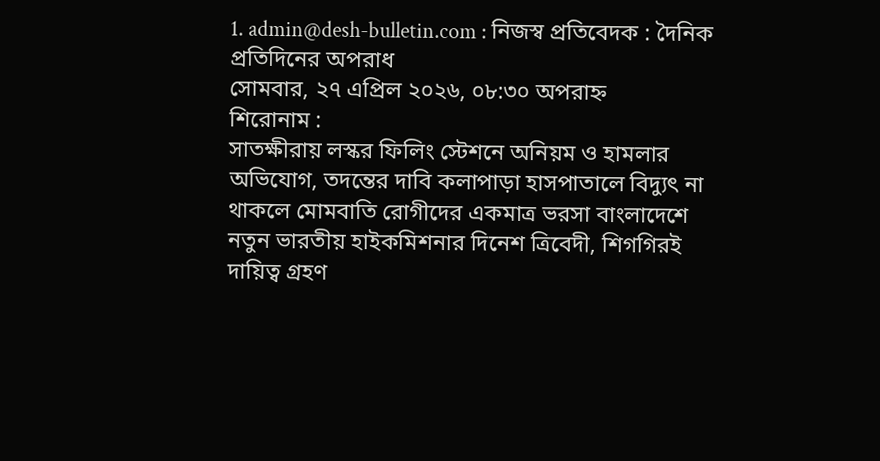1. admin@desh-bulletin.com : নিজস্ব প্রতিবেদক : দৈনিক প্রতিদিনের অপরাধ
সোমবার, ২৭ এপ্রিল ২০২৬, ০৮:৩০ অপরাহ্ন
শিরোনাম :
সাতক্ষীরায় লস্কর ফিলিং স্টেশনে অনিয়ম ও হামলার অভিযোগ, তদন্তের দাবি কলাপাড়া হাসপাতালে বিদ্যুৎ না থাকলে মোমবাতি রোগীদের একমাত্র ভরসা বাংলাদেশে নতুন ভারতীয় হাইকমিশনার দিনেশ ত্রিবেদী, শিগগিরই দায়িত্ব গ্রহণ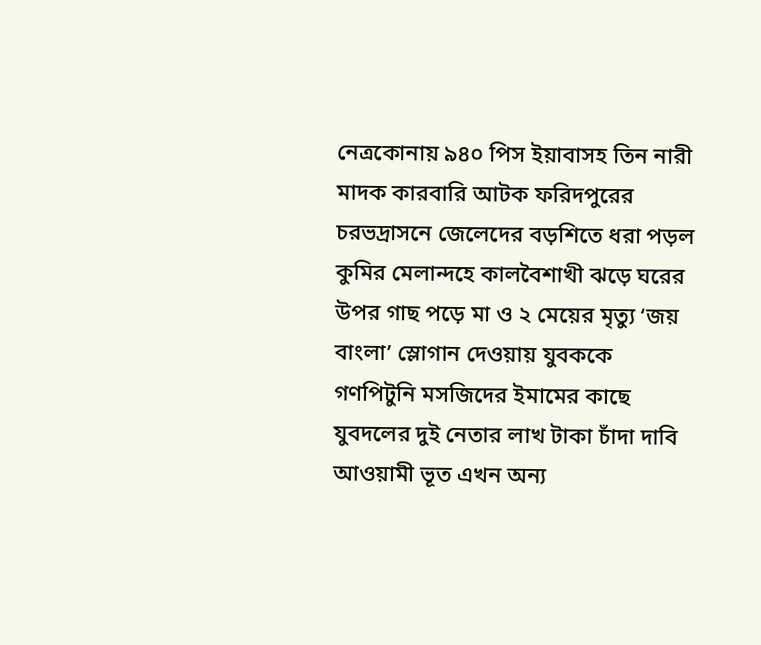নেত্রকোনায় ৯৪০ পিস ইয়াবাসহ তিন নারী মাদক কারবারি আটক ফরিদপুরের চরভদ্রাসনে জেলেদের বড়শিতে ধরা পড়ল কুমির মেলান্দহে কালবৈশাখী ঝড়ে ঘরের উপর গাছ পড়ে মা ও ২ মেয়ের মৃত্যু ‘জয় বাংলা’ স্লোগান দেওয়ায় যুবককে গণপিটুনি মসজিদের ইমামের কাছে যুবদলের দুই নেতার লাখ টাকা চাঁদা দাবি আওয়ামী ভূত এখন অন্য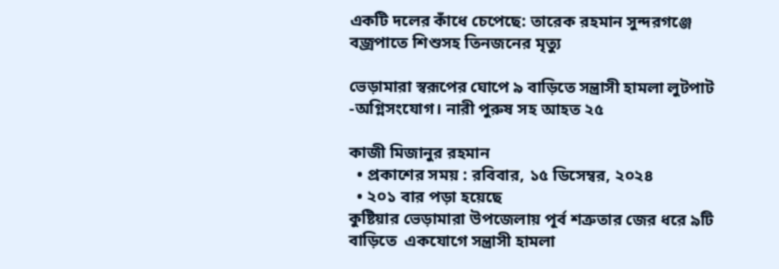একটি দলের কাঁধে চেপেছে: তারেক রহমান সুন্দরগঞ্জে বজ্রপাতে শিশুসহ তিনজনের মৃত্যু

ভেড়ামারা স্বরূপের ঘোপে ৯ বাড়িতে সন্ত্রাসী হামলা লুটপাট -অগ্নিসংযোগ। নারী পুরুষ সহ আহত ২৫

কাজী মিজানুর রহমান
  • প্রকাশের সময় : রবিবার, ১৫ ডিসেম্বর, ২০২৪
  • ২০১ বার পড়া হয়েছে
কুষ্টিয়ার ভেড়ামারা উপজেলায় পূর্ব শত্রুতার জের ধরে ৯টি বাড়িতে  একযোগে সন্ত্রাসী হামলা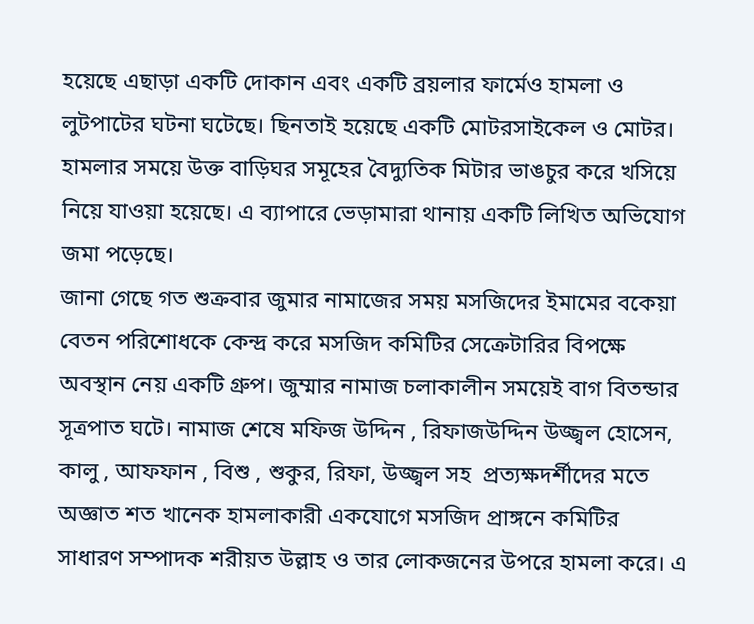হয়েছে এছাড়া একটি দোকান এবং একটি ব্রয়লার ফার্মেও হামলা ও লুটপাটের ঘটনা ঘটেছে। ছিনতাই হয়েছে একটি মোটরসাইকেল ও মোটর। হামলার সময়ে উক্ত বাড়িঘর সমূহের বৈদ্যুতিক মিটার ভাঙচুর করে খসিয়ে নিয়ে যাওয়া হয়েছে। এ ব্যাপারে ভেড়ামারা থানায় একটি লিখিত অভিযোগ জমা পড়েছে।
জানা গেছে গত শুক্রবার জুমার নামাজের সময় মসজিদের ইমামের বকেয়া বেতন পরিশোধকে কেন্দ্র করে মসজিদ কমিটির সেক্রেটারির বিপক্ষে অবস্থান নেয় একটি গ্রুপ। জুম্মার নামাজ চলাকালীন সময়েই বাগ বিতন্ডার সূত্রপাত ঘটে। নামাজ শেষে মফিজ উদ্দিন , রিফাজউদ্দিন উজ্জ্বল হোসেন, কালু , আফফান , বিশু , শুকুর, রিফা, উজ্জ্বল সহ  প্রত্যক্ষদর্শীদের মতে অজ্ঞাত শত খানেক হামলাকারী একযোগে মসজিদ প্রাঙ্গনে কমিটির সাধারণ সম্পাদক শরীয়ত উল্লাহ ও তার লোকজনের উপরে হামলা করে। এ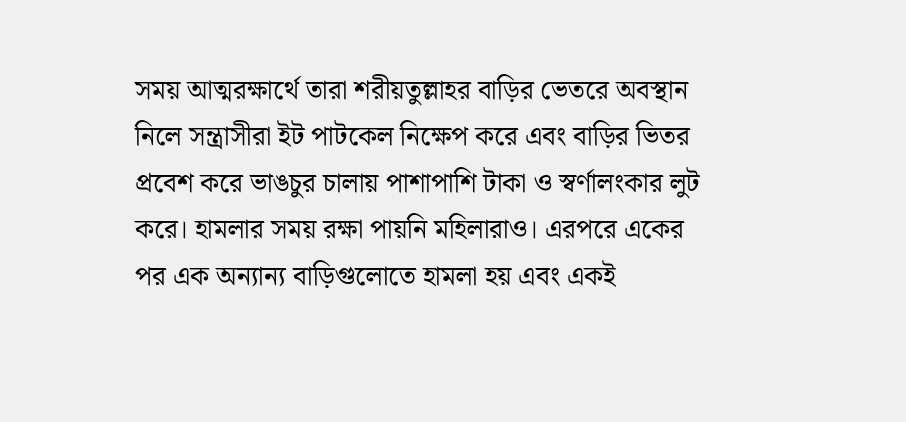সময় আত্মরক্ষার্থে তারা শরীয়তুল্লাহর বাড়ির ভেতরে অবস্থান নিলে সন্ত্রাসীরা ইট পাটকেল নিক্ষেপ করে এবং বাড়ির ভিতর প্রবেশ করে ভাঙচুর চালায় পাশাপাশি টাকা ও স্বর্ণালংকার লুট করে। হামলার সময় রক্ষা পায়নি মহিলারাও। এরপরে একের পর এক অন্যান্য বাড়িগুলোতে হামলা হয় এবং একই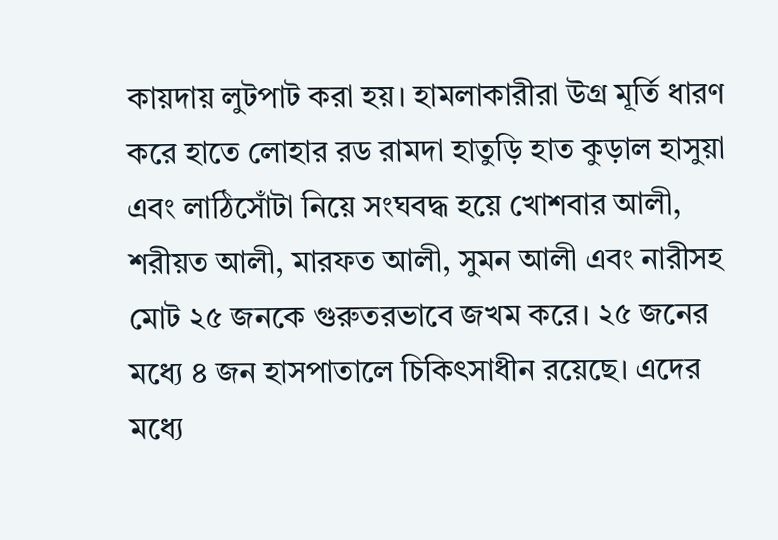কায়দায় লুটপাট করা হয়। হামলাকারীরা উগ্র মূর্তি ধারণ করে হাতে লোহার রড রামদা হাতুড়ি হাত কুড়াল হাসুয়া এবং লাঠিসোঁটা নিয়ে সংঘবদ্ধ হয়ে খোশবার আলী, শরীয়ত আলী, মারফত আলী, সুমন আলী এবং নারীসহ মোট ২৫ জনকে গুরুতরভাবে জখম করে। ২৫ জনের মধ্যে ৪ জন হাসপাতালে চিকিৎসাধীন রয়েছে। এদের মধ্যে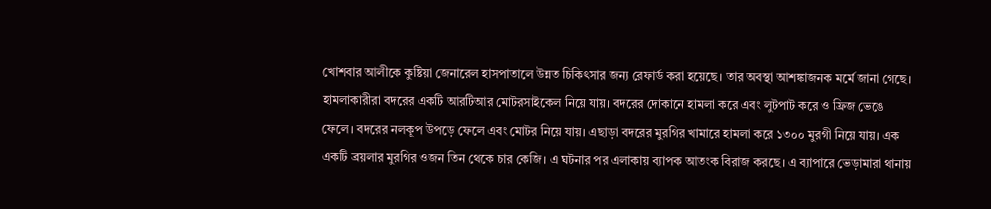খোশবার আলীকে কুষ্টিয়া জেনারেল হাসপাতালে উন্নত চিকিৎসার জন্য রেফার্ড করা হয়েছে। তার অবস্থা আশঙ্কাজনক মর্মে জানা গেছে। হামলাকারীরা বদরের একটি আরটিআর মোটরসাইকেল নিয়ে যায়। বদরের দোকানে হামলা করে এবং লুটপাট করে ও ফ্রিজ ভেঙে ফেলে। বদরের নলকূপ উপড়ে ফেলে এবং মোটর নিয়ে যায়। এছাড়া বদরের মুরগির খামারে হামলা করে ১৩০০ মুরগী নিয়ে যায়। এক একটি ব্রয়লার মুরগির ওজন তিন থেকে চার কেজি। এ ঘটনার পর এলাকায় ব্যাপক আতংক বিরাজ করছে। এ ব্যাপারে ভেড়ামারা থানায়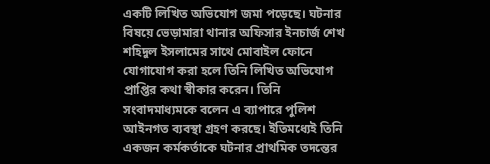একটি লিখিত অভিযোগ জমা পড়েছে। ঘটনার বিষয়ে ভেড়ামারা থানার অফিসার ইনচার্জ শেখ শহিদুল ইসলামের সাথে মোবাইল ফোনে যোগাযোগ করা হলে তিনি লিখিত অভিযোগ প্রাপ্তির কথা স্বীকার করেন। তিনি সংবাদমাধ্যমকে বলেন এ ব্যাপারে পুলিশ আইনগত ব্যবস্থা গ্রহণ করছে। ইতিমধ্যেই তিনি একজন কর্মকর্তাকে ঘটনার প্রাথমিক তদন্তের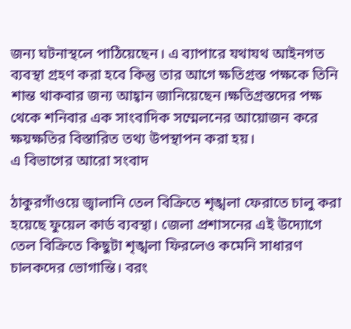জন্য ঘটনাস্থলে পাঠিয়েছেন। এ ব্যাপারে যথাযথ আইনগত ব্যবস্থা গ্রহণ করা হবে কিন্তু তার আগে ক্ষতিগ্রস্ত পক্ষকে তিনি শান্ত থাকবার জন্য আহ্বান জানিয়েছেন।ক্ষতিগ্রস্তদের পক্ষ থেকে শনিবার এক সাংবাদিক সম্মেলনের আয়োজন করে ক্ষয়ক্ষতির বিস্তারিত তথ্য উপস্থাপন করা হয়।
এ বিভাগের আরো সংবাদ

ঠাকুরগাঁওয়ে জ্বালানি তেল বিক্রিতে শৃঙ্খলা ফেরাতে চালু করা হয়েছে ফুয়েল কার্ড ব্যবস্থা। জেলা প্রশাসনের এই উদ্যোগে তেল বিক্রিতে কিছুটা শৃঙ্খলা ফিরলেও কমেনি সাধারণ চালকদের ভোগান্তি। বরং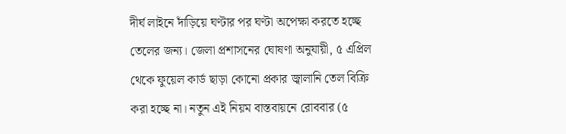দীর্ঘ লাইনে দাঁড়িয়ে ঘণ্টার পর ঘণ্টা অপেক্ষা করতে হচ্ছে তেলের জন্য। জেলা প্রশাসনের ঘোষণা অনুযায়ী, ৫ এপ্রিল থেকে ফুয়েল কার্ড ছাড়া কোনো প্রকার জ্বালানি তেল বিক্রি করা হচ্ছে না। নতুন এই নিয়ম বাস্তবায়নে রোববার (৫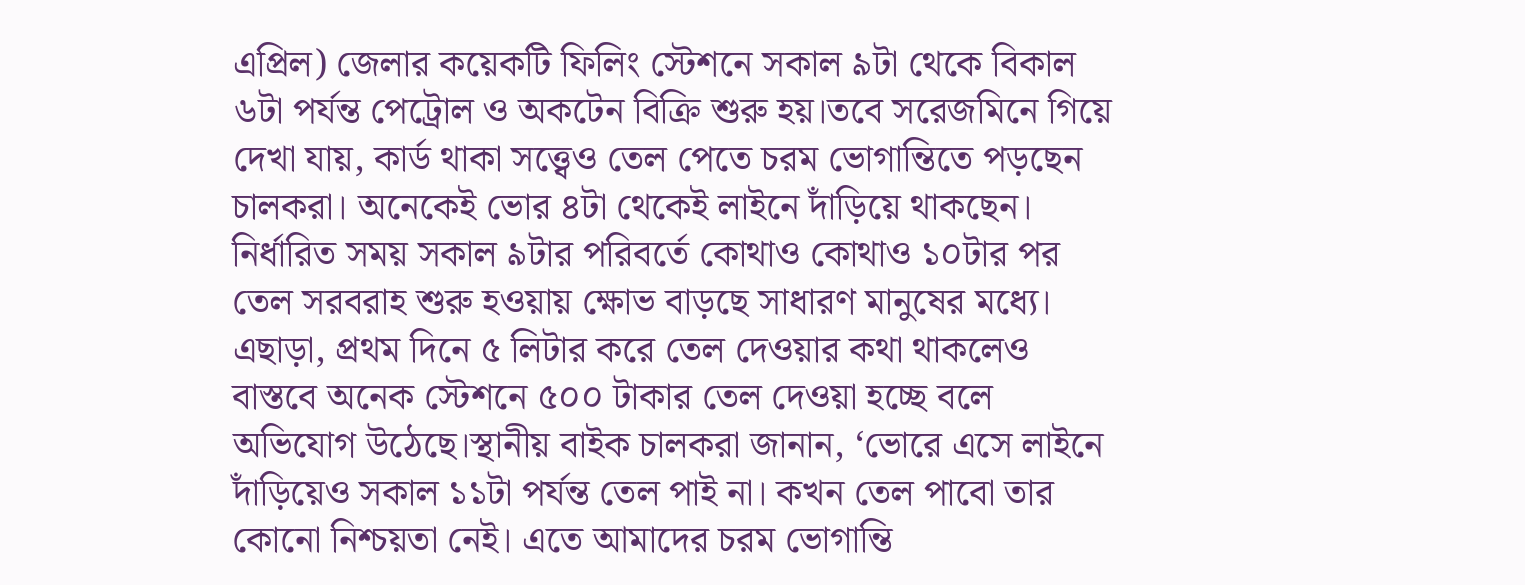এপ্রিল) জেলার কয়েকটি ফিলিং স্টেশনে সকাল ৯টা থেকে বিকাল ৬টা পর্যন্ত পেট্রোল ও অকটেন বিক্রি শুরু হয়।তবে সরেজমিনে গিয়ে দেখা যায়, কার্ড থাকা সত্ত্বেও তেল পেতে চরম ভোগান্তিতে পড়ছেন চালকরা। অনেকেই ভোর ৪টা থেকেই লাইনে দাঁড়িয়ে থাকছেন। নির্ধারিত সময় সকাল ৯টার পরিবর্তে কোথাও কোথাও ১০টার পর তেল সরবরাহ শুরু হওয়ায় ক্ষোভ বাড়ছে সাধারণ মানুষের মধ্যে। এছাড়া, প্রথম দিনে ৫ লিটার করে তেল দেওয়ার কথা থাকলেও বাস্তবে অনেক স্টেশনে ৫০০ টাকার তেল দেওয়া হচ্ছে বলে অভিযোগ উঠেছে।স্থানীয় বাইক চালকরা জানান, ‘ভোরে এসে লাইনে দাঁড়িয়েও সকাল ১১টা পর্যন্ত তেল পাই না। কখন তেল পাবো তার কোনো নিশ্চয়তা নেই। এতে আমাদের চরম ভোগান্তি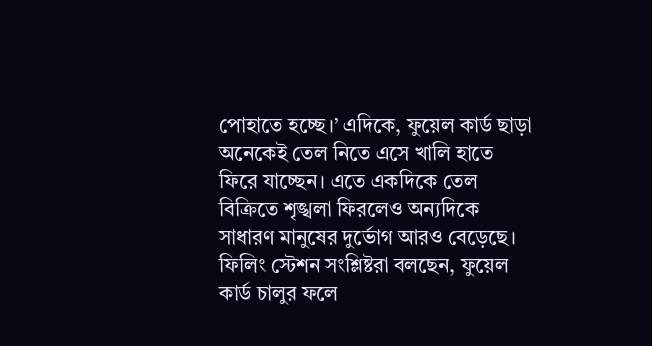পোহাতে হচ্ছে।’ এদিকে, ফুয়েল কার্ড ছাড়া অনেকেই তেল নিতে এসে খালি হাতে ফিরে যাচ্ছেন। এতে একদিকে তেল বিক্রিতে শৃঙ্খলা ফিরলেও অন্যদিকে সাধারণ মানুষের দুর্ভোগ আরও বেড়েছে। ফিলিং স্টেশন সংশ্লিষ্টরা বলছেন, ফুয়েল কার্ড চালুর ফলে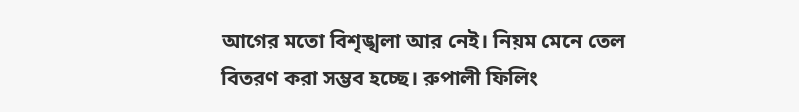আগের মতো বিশৃঙ্খলা আর নেই। নিয়ম মেনে তেল বিতরণ করা সম্ভব হচ্ছে। রুপালী ফিলিং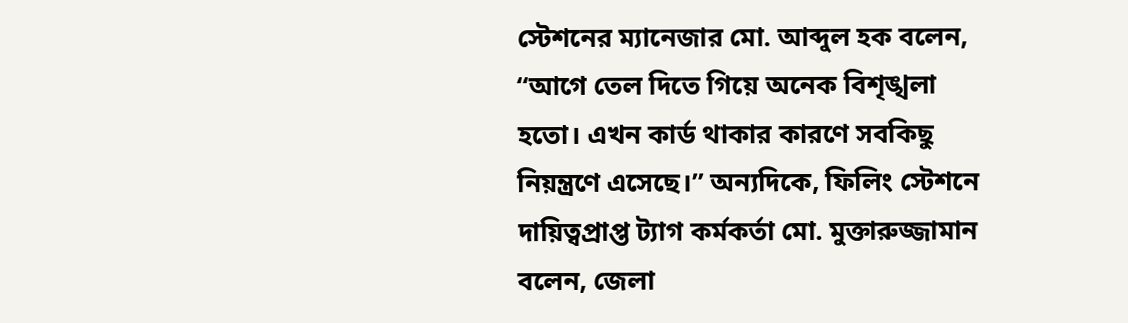স্টেশনের ম্যানেজার মো. আব্দুল হক বলেন, “আগে তেল দিতে গিয়ে অনেক বিশৃঙ্খলা হতো। এখন কার্ড থাকার কারণে সবকিছু নিয়ন্ত্রণে এসেছে।” অন্যদিকে, ফিলিং স্টেশনে দায়িত্বপ্রাপ্ত ট্যাগ কর্মকর্তা মো. মুক্তারুজ্জামান বলেন, জেলা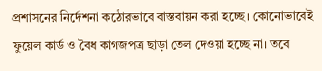প্রশাসনের নির্দেশনা কঠোরভাবে বাস্তবায়ন করা হচ্ছে। কোনোভাবেই ফুয়েল কার্ড ও বৈধ কাগজপত্র ছাড়া তেল দেওয়া হচ্ছে না। তবে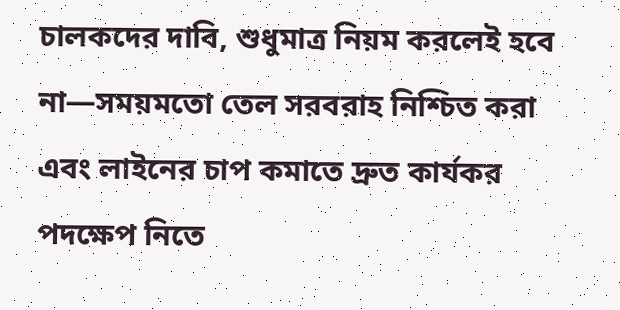চালকদের দাবি, শুধুমাত্র নিয়ম করলেই হবে না—সময়মতো তেল সরবরাহ নিশ্চিত করা এবং লাইনের চাপ কমাতে দ্রুত কার্যকর পদক্ষেপ নিতে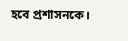হবে প্রশাসনকে।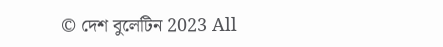© দেশ বুলেটিন 2023 All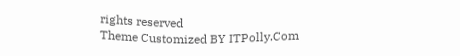rights reserved
Theme Customized BY ITPolly.Com